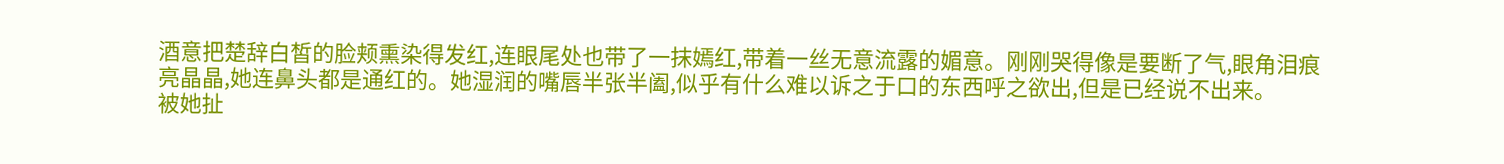酒意把楚辞白皙的脸颊熏染得发红,连眼尾处也带了一抹嫣红,带着一丝无意流露的媚意。刚刚哭得像是要断了气,眼角泪痕亮晶晶,她连鼻头都是通红的。她湿润的嘴唇半张半阖,似乎有什么难以诉之于口的东西呼之欲出,但是已经说不出来。
被她扯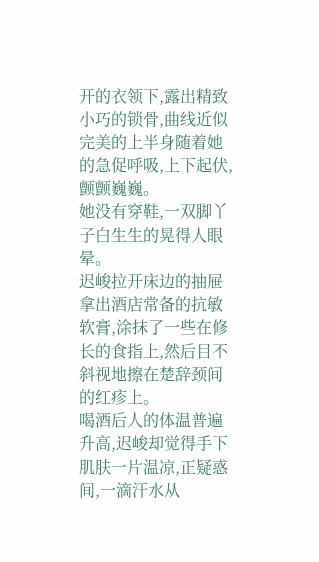开的衣领下,露出精致小巧的锁骨,曲线近似完美的上半身随着她的急促呼吸,上下起伏,颤颤巍巍。
她没有穿鞋,一双脚丫子白生生的晃得人眼晕。
迟峻拉开床边的抽屉拿出酒店常备的抗敏软膏,涂抹了一些在修长的食指上,然后目不斜视地擦在楚辞颈间的红疹上。
喝酒后人的体温普遍升高,迟峻却觉得手下肌肤一片温凉,正疑惑间,一滴汗水从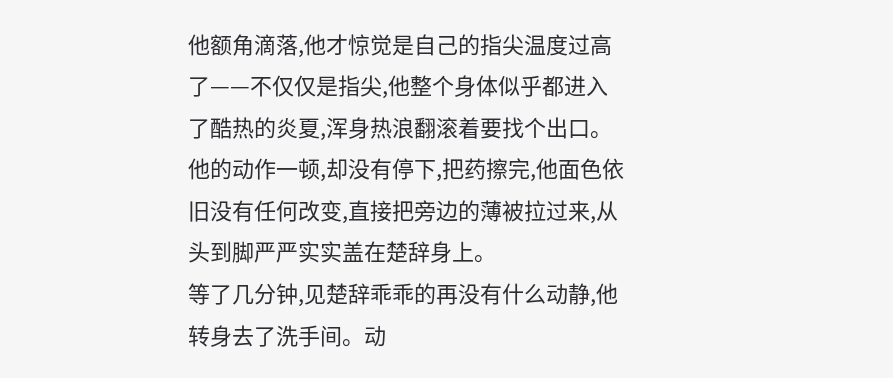他额角滴落,他才惊觉是自己的指尖温度过高了——不仅仅是指尖,他整个身体似乎都进入了酷热的炎夏,浑身热浪翻滚着要找个出口。
他的动作一顿,却没有停下,把药擦完,他面色依旧没有任何改变,直接把旁边的薄被拉过来,从头到脚严严实实盖在楚辞身上。
等了几分钟,见楚辞乖乖的再没有什么动静,他转身去了洗手间。动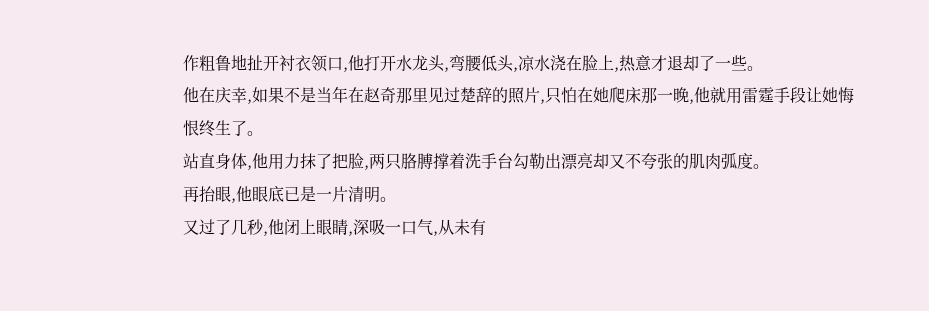作粗鲁地扯开衬衣领口,他打开水龙头,弯腰低头,凉水浇在脸上,热意才退却了一些。
他在庆幸,如果不是当年在赵奇那里见过楚辞的照片,只怕在她爬床那一晚,他就用雷霆手段让她悔恨终生了。
站直身体,他用力抹了把脸,两只胳膊撑着洗手台勾勒出漂亮却又不夸张的肌肉弧度。
再抬眼,他眼底已是一片清明。
又过了几秒,他闭上眼睛,深吸一口气,从未有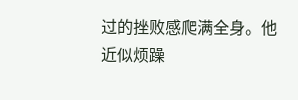过的挫败感爬满全身。他近似烦躁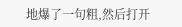地爆了一句粗,然后打开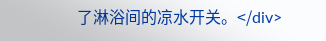了淋浴间的凉水开关。</div>